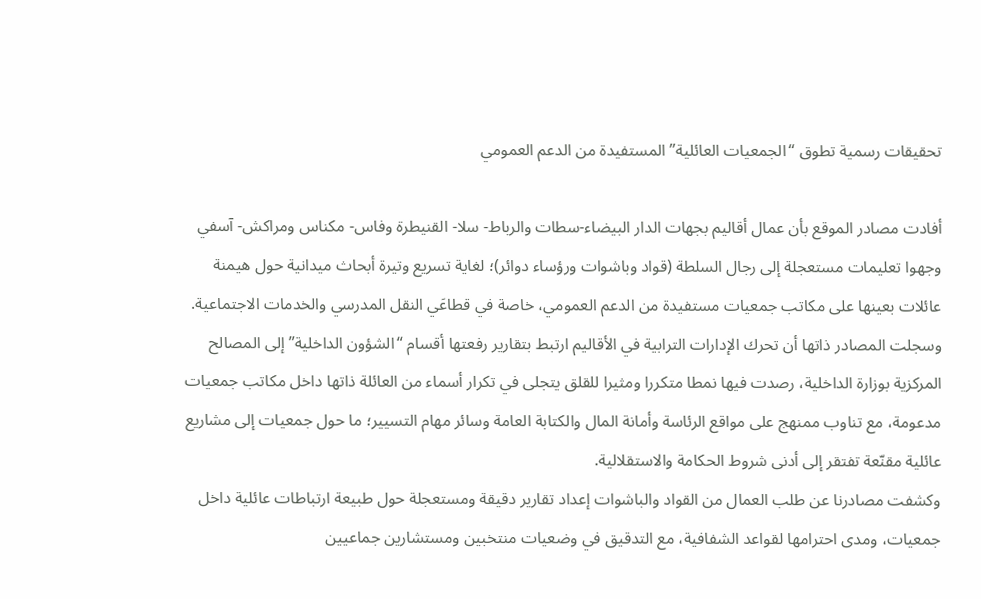تحقيقات رسمية تطوق “الجمعيات العائلية” المستفيدة من الدعم العمومي

أفادت مصادر الموقع بأن عمال أقاليم بجهات الدار البيضاء-سطات والرباط- سلا- القنيطرة وفاس- مكناس ومراكش- آسفي وجهوا تعليمات مستعجلة إلى رجال السلطة (قواد وباشوات ورؤساء دوائر)؛ لغاية تسريع وتيرة أبحاث ميدانية حول هيمنة عائلات بعينها على مكاتب جمعيات مستفيدة من الدعم العمومي، خاصة في قطاعَي النقل المدرسي والخدمات الاجتماعية.
وسجلت المصادر ذاتها أن تحرك الإدارات الترابية في الأقاليم ارتبط بتقارير رفعتها أقسام “الشؤون الداخلية” إلى المصالح المركزية بوزارة الداخلية، رصدت فيها نمطا متكررا ومثيرا للقلق يتجلى في تكرار أسماء من العائلة ذاتها داخل مكاتب جمعيات مدعومة، مع تناوب ممنهج على مواقع الرئاسة وأمانة المال والكتابة العامة وسائر مهام التسيير؛ ما حول جمعيات إلى مشاريع عائلية مقنّعة تفتقر إلى أدنى شروط الحكامة والاستقلالية.
وكشفت مصادرنا عن طلب العمال من القواد والباشوات إعداد تقارير دقيقة ومستعجلة حول طبيعة ارتباطات عائلية داخل جمعيات، ومدى احترامها لقواعد الشفافية، مع التدقيق في وضعيات منتخبين ومستشارين جماعيين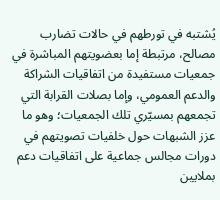يُشتبه في تورطهم في حالات تضارب مصالح، مرتبطة إما بعضويتهم المباشرة في جمعيات مستفيدة من اتفاقيات الشراكة والدعم العمومي، وإما بصلات القرابة التي تجمعهم بمسيّري تلك الجمعيات؛ وهو ما عزز الشبهات حول خلفيات تصويتهم في دورات مجالس جماعية على اتفاقيات دعم بملايين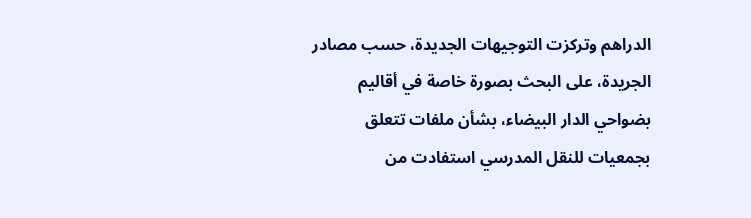الدراهم وتركزت التوجيهات الجديدة، حسب مصادر الجريدة، على البحث بصورة خاصة في أقاليم بضواحي الدار البيضاء، بشأن ملفات تتعلق بجمعيات للنقل المدرسي استفادت من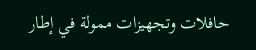حافلات وتجهيزات ممولة في إطار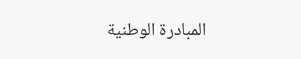المبادرة الوطنية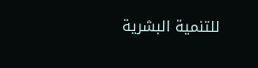للتنمية البشرية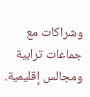وشراكات مع جماعات ترابية ومجالس إقليمية.